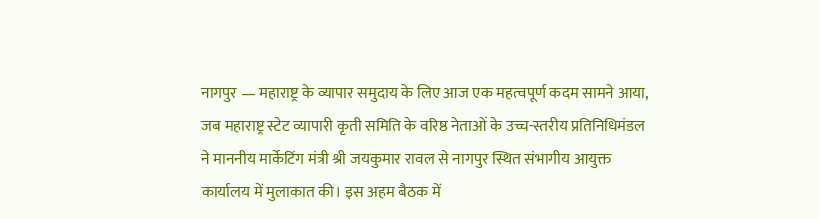नागपुर — महाराष्ट्र के व्यापार समुदाय के लिए आज एक महत्वपूर्ण कदम सामने आया, जब महाराष्ट्र स्टेट व्यापारी कृती समिति के वरिष्ठ नेताओं के उच्च-स्तरीय प्रतिनिधिमंडल ने माननीय मार्केटिंग मंत्री श्री जयकुमार रावल से नागपुर स्थित संभागीय आयुक्त कार्यालय में मुलाकात की। इस अहम बैठक में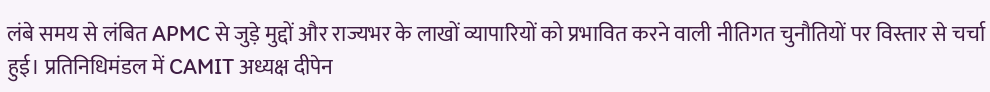लंबे समय से लंबित APMC से जुड़े मुद्दों और राज्यभर के लाखों व्यापारियों को प्रभावित करने वाली नीतिगत चुनौतियों पर विस्तार से चर्चा हुई। प्रतिनिधिमंडल में CAMIT अध्यक्ष दीपेन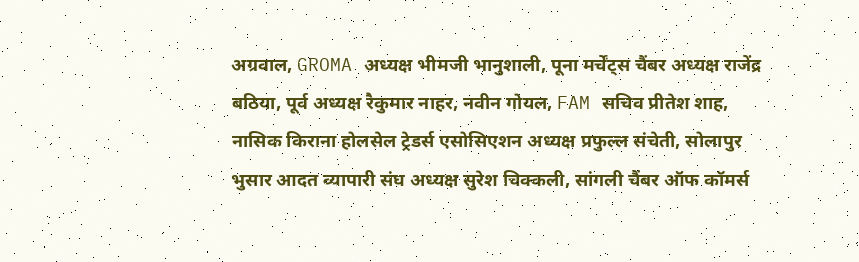अग्रवाल, GROMA अध्यक्ष भीमजी भानुशाली, पूना मर्चेंट्स चैंबर अध्यक्ष राजेंद्र बठिया, पूर्व अध्यक्ष रैकुमार नाहर, नवीन गोयल, FAM सचिव प्रीतेश शाह, नासिक किराना होलसेल ट्रेडर्स एसोसिएशन अध्यक्ष प्रफुल्ल संचेती, सोलापुर भुसार आदत व्यापारी संघ अध्यक्ष सुरेश चिक्कली, सांगली चैंबर ऑफ कॉमर्स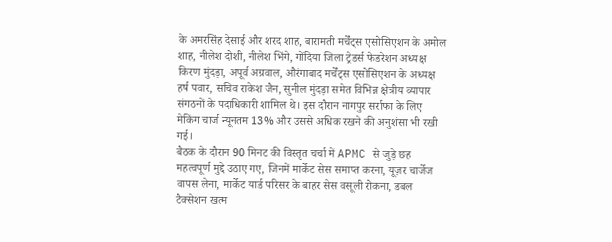के अमरसिंह देसाई और शरद शाह, बारामती मर्चेंट्स एसोसिएशन के अमोल शाह, नीलेश दोशी, नीलेश भिंगे, गोंदिया जिला ट्रेडर्स फेडरेशन अध्यक्ष किरण मुंदड़ा, अपूर्व अग्रवाल, औरंगाबाद मर्चेंट्स एसोसिएशन के अध्यक्ष हर्ष पवार, सचिव राकेश जैन, सुनील मुंदड़ा समेत विभिन्न क्षेत्रीय व्यापार संगठनों के पदाधिकारी शामिल थे। इस दौरान नागपुर सर्राफा के लिए मेकिंग चार्ज न्यूनतम 13% और उससे अधिक रखने की अनुशंसा भी रखी गई।
बैठक के दौरान 90 मिनट की विस्तृत चर्चा में APMC से जुड़े छह महत्वपूर्ण मुद्दे उठाए गए, जिनमें मार्केट सेस समाप्त करना, यूज़र चार्जेज वापस लेना, मार्केट यार्ड परिसर के बाहर सेस वसूली रोकना, डबल टैक्सेशन खत्म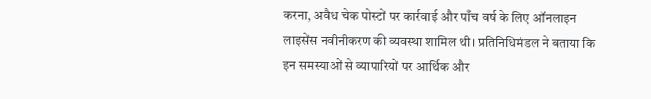करना, अवैध चेक पोस्टों पर कार्रवाई और पाँच वर्ष के लिए ऑनलाइन लाइसेंस नवीनीकरण की व्यवस्था शामिल थी। प्रतिनिधिमंडल ने बताया कि इन समस्याओं से व्यापारियों पर आर्थिक और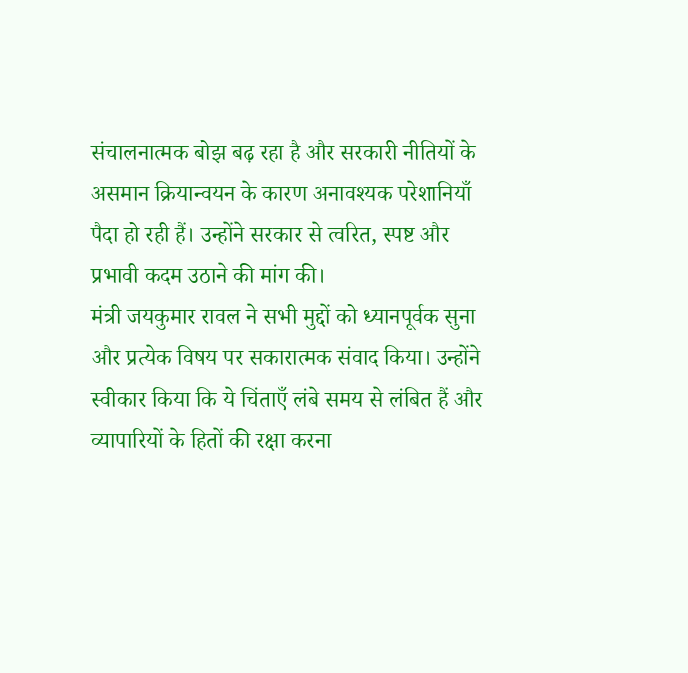संचालनात्मक बोझ बढ़ रहा है और सरकारी नीतियों के असमान क्रियान्वयन के कारण अनावश्यक परेशानियाँ पैदा हो रही हैं। उन्होंने सरकार से त्वरित, स्पष्ट और प्रभावी कदम उठाने की मांग की।
मंत्री जयकुमार रावल ने सभी मुद्दों को ध्यानपूर्वक सुना और प्रत्येक विषय पर सकारात्मक संवाद किया। उन्होंने स्वीकार किया कि ये चिंताएँ लंबे समय से लंबित हैं और व्यापारियों के हितों की रक्षा करना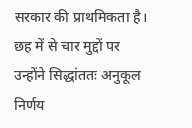सरकार की प्राथमिकता है। छह में से चार मुद्दों पर उन्होंने सिद्धांततः अनुकूल निर्णय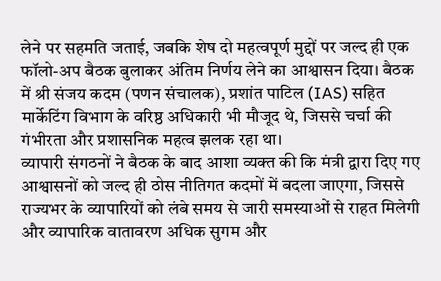लेने पर सहमति जताई, जबकि शेष दो महत्वपूर्ण मुद्दों पर जल्द ही एक फॉलो-अप बैठक बुलाकर अंतिम निर्णय लेने का आश्वासन दिया। बैठक में श्री संजय कदम (पणन संचालक), प्रशांत पाटिल (IAS) सहित मार्केटिंग विभाग के वरिष्ठ अधिकारी भी मौजूद थे, जिससे चर्चा की गंभीरता और प्रशासनिक महत्व झलक रहा था।
व्यापारी संगठनों ने बैठक के बाद आशा व्यक्त की कि मंत्री द्वारा दिए गए आश्वासनों को जल्द ही ठोस नीतिगत कदमों में बदला जाएगा, जिससे राज्यभर के व्यापारियों को लंबे समय से जारी समस्याओं से राहत मिलेगी और व्यापारिक वातावरण अधिक सुगम और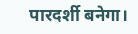पारदर्शी बनेगा।